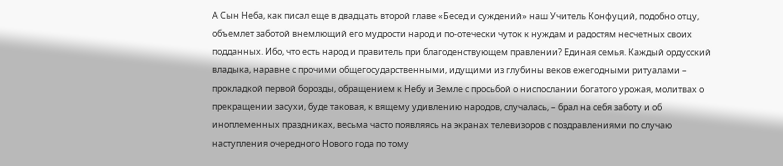А Сын Неба, как писал еще в двадцать второй главе «Бесед и суждений» наш Учитель Конфуций, подобно отцу, объемлет заботой внемлющий его мудрости народ и по-отечески чуток к нуждам и радостям несчетных своих подданных. Ибо, что есть народ и правитель при благоденствующем правлении? Единая семья. Каждый ордусский владыка, наравне с прочими общегосударственными, идущими из глубины веков ежегодными ритуалами – прокладкой первой борозды, обращением к Небу и Земле с просьбой о ниспослании богатого урожая, молитвах о прекращении засухи, буде таковая, к вящему удивлению народов, случалась, – брал на себя заботу и об иноплеменных праздниках, весьма часто появляясь на экранах телевизоров с поздравлениями по случаю наступления очередного Нового года по тому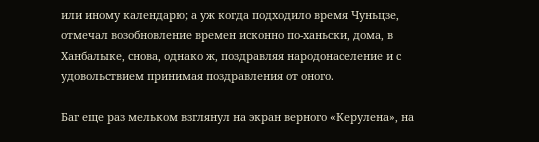или иному календарю; а уж когда подходило время Чуньцзе, отмечал возобновление времен исконно по-ханьски, дома, в Ханбалыке, снова, однако ж, поздравляя народонаселение и с удовольствием принимая поздравления от оного.

Баг еще раз мельком взглянул на экран верного «Керулена», на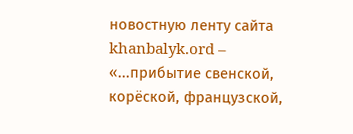новостную ленту сайта khanbalyk.ord – «...прибытие свенской, корёской, французской,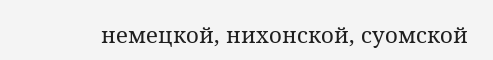немецкой, нихонской, суомской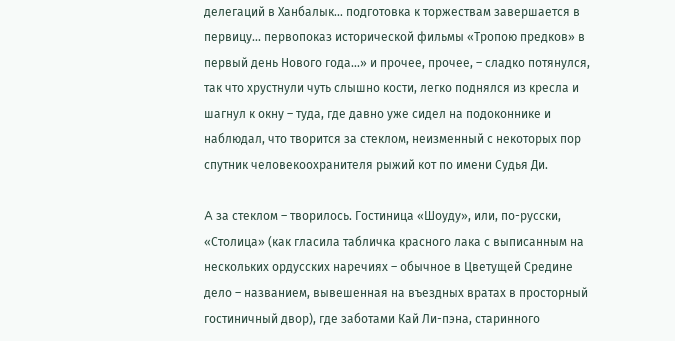делегаций в Ханбалык... подготовка к торжествам завершается в первицу... первопоказ исторической фильмы «Тропою предков» в первый день Нового года...» и прочее, прочее, – сладко потянулся, так что хрустнули чуть слышно кости, легко поднялся из кресла и шагнул к окну – туда, где давно уже сидел на подоконнике и наблюдал, что творится за стеклом, неизменный с некоторых пор спутник человекоохранителя рыжий кот по имени Судья Ди.

A за стеклом – творилось. Гостиница «Шоуду», или, по-русски, «Столица» (как гласила табличка красного лака с выписанным на нескольких ордусских наречиях – обычное в Цветущей Средине дело – названием, вывешенная на въездных вратах в просторный гостиничный двор), где заботами Кай Ли-пэна, старинного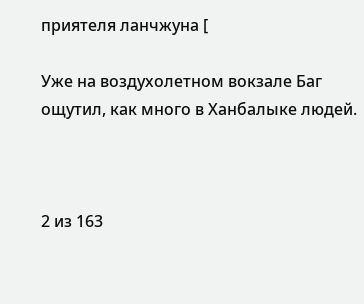приятеля ланчжуна [

Уже на воздухолетном вокзале Баг ощутил, как много в Ханбалыке людей.



2 из 163